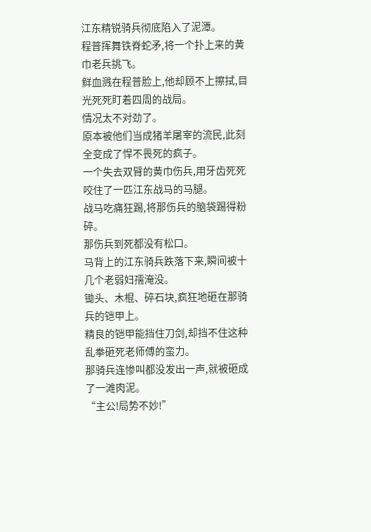江东精锐骑兵彻底陷入了泥潭。
程普挥舞铁脊蛇矛,将一个扑上来的黄巾老兵挑飞。
鲜血溅在程普脸上,他却顾不上擦拭,目光死死盯着四周的战局。
情况太不对劲了。
原本被他们当成猪羊屠宰的流民,此刻全变成了悍不畏死的疯子。
一个失去双臂的黄巾伤兵,用牙齿死死咬住了一匹江东战马的马腿。
战马吃痛狂踢,将那伤兵的脑袋踢得粉碎。
那伤兵到死都没有松口。
马背上的江东骑兵跌落下来,瞬间被十几个老弱妇孺淹没。
锄头、木棍、碎石块,疯狂地砸在那骑兵的铠甲上。
精良的铠甲能挡住刀剑,却挡不住这种乱拳砸死老师傅的蛮力。
那骑兵连惨叫都没发出一声,就被砸成了一滩肉泥。
“主公!局势不妙!”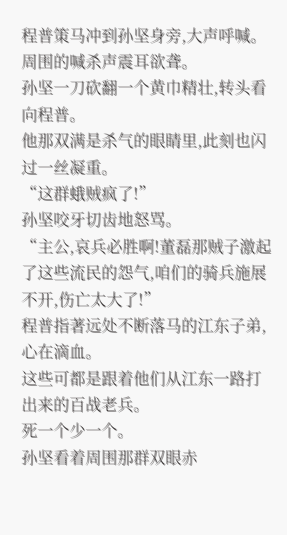程普策马冲到孙坚身旁,大声呼喊。
周围的喊杀声震耳欲聋。
孙坚一刀砍翻一个黄巾精壮,转头看向程普。
他那双满是杀气的眼睛里,此刻也闪过一丝凝重。
“这群蛾贼疯了!”
孙坚咬牙切齿地怒骂。
“主公,哀兵必胜啊!董磊那贼子激起了这些流民的怨气,咱们的骑兵施展不开,伤亡太大了!”
程普指著远处不断落马的江东子弟,心在滴血。
这些可都是跟着他们从江东一路打出来的百战老兵。
死一个少一个。
孙坚看着周围那群双眼赤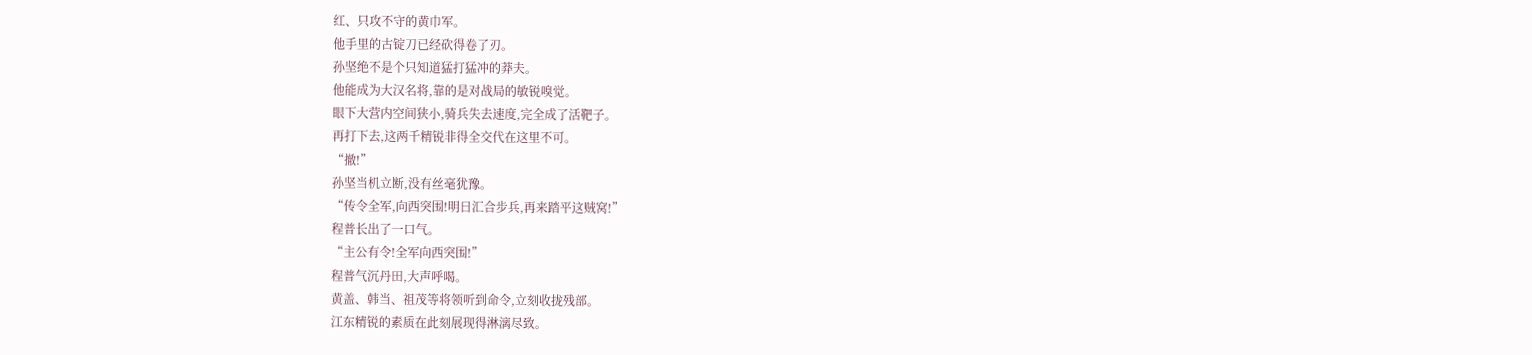红、只攻不守的黄巾军。
他手里的古锭刀已经砍得卷了刃。
孙坚绝不是个只知道猛打猛冲的莽夫。
他能成为大汉名将,靠的是对战局的敏锐嗅觉。
眼下大营内空间狭小,骑兵失去速度,完全成了活靶子。
再打下去,这两千精锐非得全交代在这里不可。
“撤!”
孙坚当机立断,没有丝毫犹豫。
“传令全军,向西突围!明日汇合步兵,再来踏平这贼窝!”
程普长出了一口气。
“主公有令!全军向西突围!”
程普气沉丹田,大声呼喝。
黄盖、韩当、祖茂等将领听到命令,立刻收拢残部。
江东精锐的素质在此刻展现得淋漓尽致。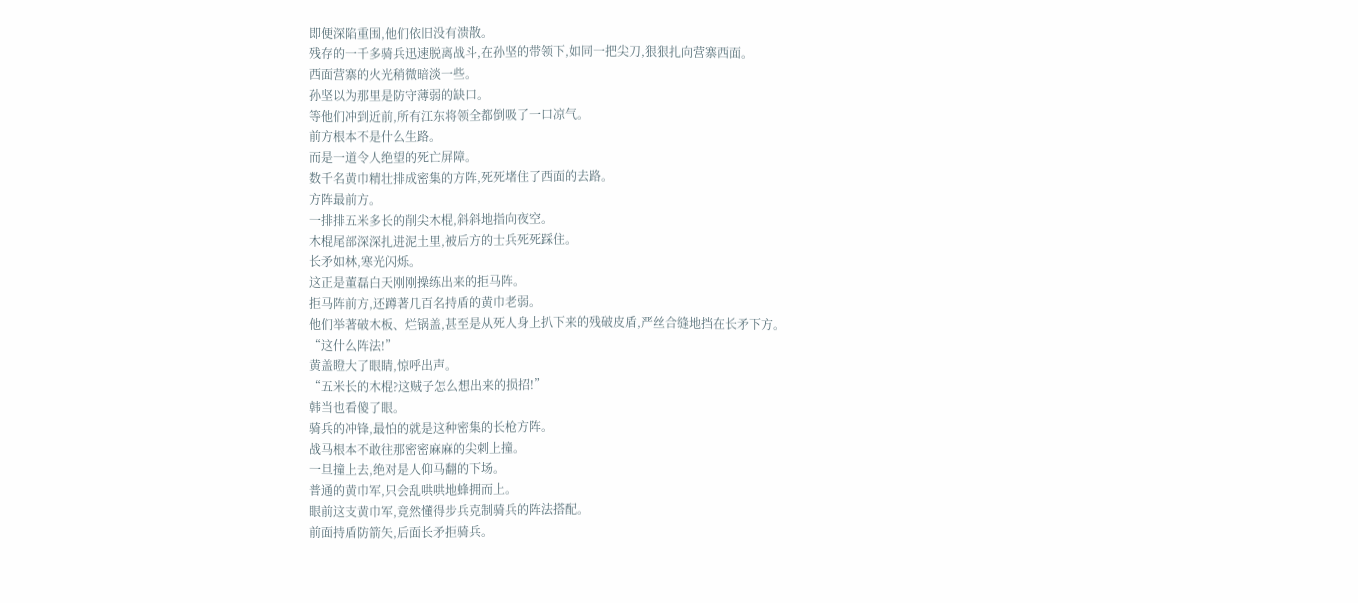即便深陷重围,他们依旧没有溃散。
残存的一千多骑兵迅速脱离战斗,在孙坚的带领下,如同一把尖刀,狠狠扎向营寨西面。
西面营寨的火光稍微暗淡一些。
孙坚以为那里是防守薄弱的缺口。
等他们冲到近前,所有江东将领全都倒吸了一口凉气。
前方根本不是什么生路。
而是一道令人绝望的死亡屏障。
数千名黄巾精壮排成密集的方阵,死死堵住了西面的去路。
方阵最前方。
一排排五米多长的削尖木棍,斜斜地指向夜空。
木棍尾部深深扎进泥土里,被后方的士兵死死踩住。
长矛如林,寒光闪烁。
这正是董磊白天刚刚操练出来的拒马阵。
拒马阵前方,还蹲著几百名持盾的黄巾老弱。
他们举著破木板、烂锅盖,甚至是从死人身上扒下来的残破皮盾,严丝合缝地挡在长矛下方。
“这什么阵法!”
黄盖瞪大了眼睛,惊呼出声。
“五米长的木棍?这贼子怎么想出来的损招!”
韩当也看傻了眼。
骑兵的冲锋,最怕的就是这种密集的长枪方阵。
战马根本不敢往那密密麻麻的尖刺上撞。
一旦撞上去,绝对是人仰马翻的下场。
普通的黄巾军,只会乱哄哄地蜂拥而上。
眼前这支黄巾军,竟然懂得步兵克制骑兵的阵法搭配。
前面持盾防箭矢,后面长矛拒骑兵。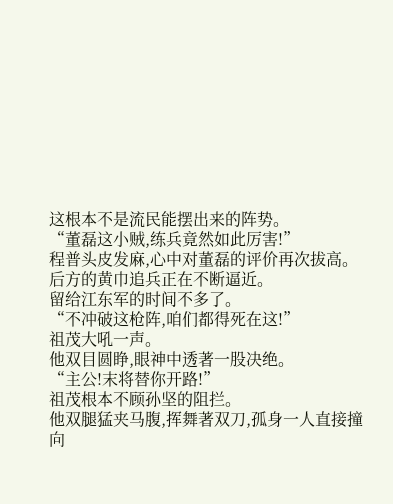这根本不是流民能摆出来的阵势。
“董磊这小贼,练兵竟然如此厉害!”
程普头皮发麻,心中对董磊的评价再次拔高。
后方的黄巾追兵正在不断逼近。
留给江东军的时间不多了。
“不冲破这枪阵,咱们都得死在这!”
祖茂大吼一声。
他双目圆睁,眼神中透著一股决绝。
“主公!末将替你开路!”
祖茂根本不顾孙坚的阻拦。
他双腿猛夹马腹,挥舞著双刀,孤身一人直接撞向